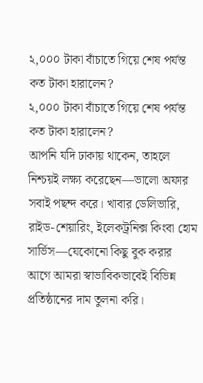২,০০০ টাকা বাঁচাতে গিয়ে শেষ পর্যন্ত কত টাকা হারালেন?
২,০০০ টাকা বাঁচাতে গিয়ে শেষ পর্যন্ত কত টাকা হারালেন?
আপনি যদি ঢাকায় থাকেন, তাহলে নিশ্চয়ই লক্ষ্য করেছেন—ভালো অফার সবাই পছন্দ করে। খাবার ডেলিভারি, রাইড-শেয়ারিং, ইলেকট্রনিক্স কিংবা হোম সার্ভিস—যেকোনো কিছু বুক করার আগে আমরা স্বাভাবিকভাবেই বিভিন্ন প্রতিষ্ঠানের দাম তুলনা করি।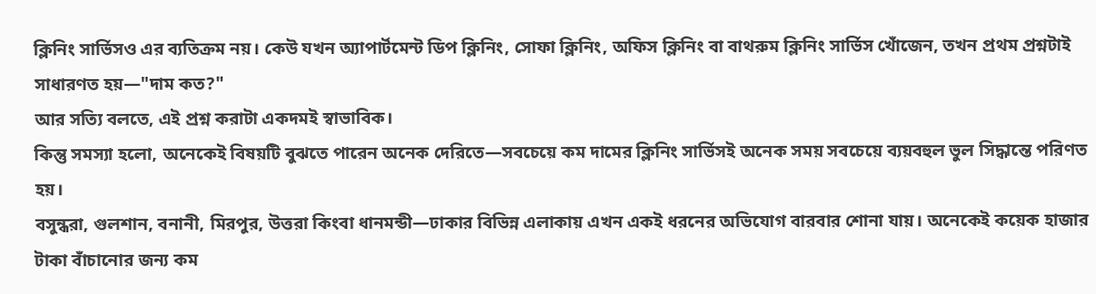ক্লিনিং সার্ভিসও এর ব্যতিক্রম নয়। কেউ যখন অ্যাপার্টমেন্ট ডিপ ক্লিনিং, সোফা ক্লিনিং, অফিস ক্লিনিং বা বাথরুম ক্লিনিং সার্ভিস খোঁজেন, তখন প্রথম প্রশ্নটাই সাধারণত হয়—"দাম কত?"
আর সত্যি বলতে, এই প্রশ্ন করাটা একদমই স্বাভাবিক।
কিন্তু সমস্যা হলো, অনেকেই বিষয়টি বুঝতে পারেন অনেক দেরিতে—সবচেয়ে কম দামের ক্লিনিং সার্ভিসই অনেক সময় সবচেয়ে ব্যয়বহুল ভুল সিদ্ধান্তে পরিণত হয়।
বসুন্ধরা, গুলশান, বনানী, মিরপুর, উত্তরা কিংবা ধানমন্ডী—ঢাকার বিভিন্ন এলাকায় এখন একই ধরনের অভিযোগ বারবার শোনা যায়। অনেকেই কয়েক হাজার টাকা বাঁচানোর জন্য কম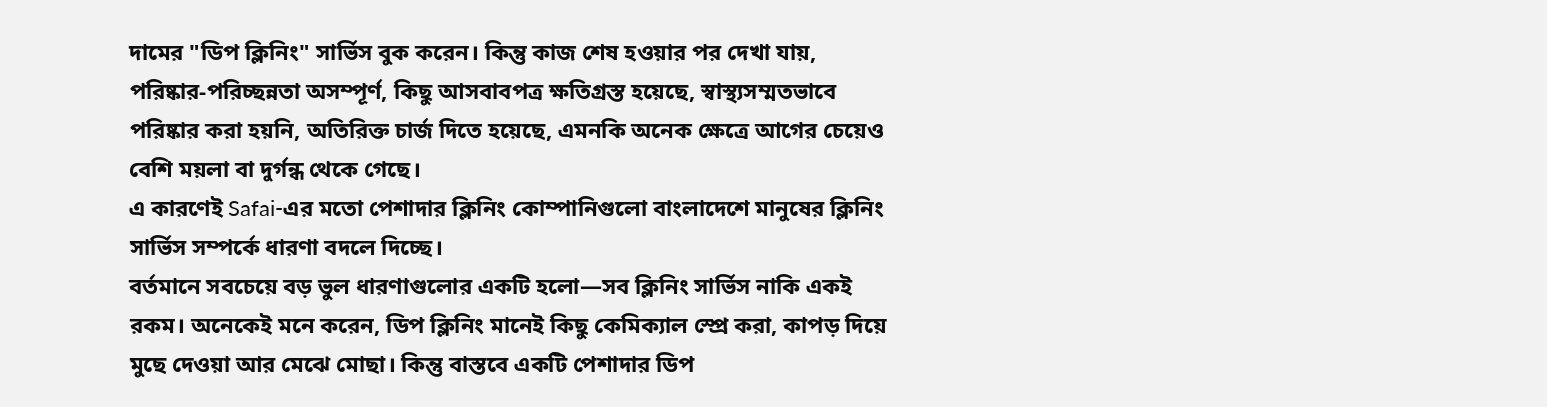দামের "ডিপ ক্লিনিং" সার্ভিস বুক করেন। কিন্তু কাজ শেষ হওয়ার পর দেখা যায়, পরিষ্কার-পরিচ্ছন্নতা অসম্পূর্ণ, কিছু আসবাবপত্র ক্ষতিগ্রস্ত হয়েছে, স্বাস্থ্যসম্মতভাবে পরিষ্কার করা হয়নি, অতিরিক্ত চার্জ দিতে হয়েছে, এমনকি অনেক ক্ষেত্রে আগের চেয়েও বেশি ময়লা বা দুর্গন্ধ থেকে গেছে।
এ কারণেই Safai-এর মতো পেশাদার ক্লিনিং কোম্পানিগুলো বাংলাদেশে মানুষের ক্লিনিং সার্ভিস সম্পর্কে ধারণা বদলে দিচ্ছে।
বর্তমানে সবচেয়ে বড় ভুল ধারণাগুলোর একটি হলো—সব ক্লিনিং সার্ভিস নাকি একই রকম। অনেকেই মনে করেন, ডিপ ক্লিনিং মানেই কিছু কেমিক্যাল স্প্রে করা, কাপড় দিয়ে মুছে দেওয়া আর মেঝে মোছা। কিন্তু বাস্তবে একটি পেশাদার ডিপ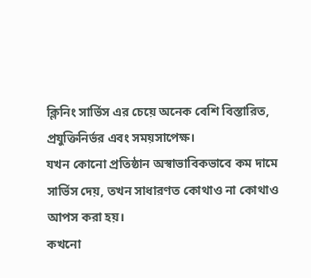ক্লিনিং সার্ভিস এর চেয়ে অনেক বেশি বিস্তারিত, প্রযুক্তিনির্ভর এবং সময়সাপেক্ষ।
যখন কোনো প্রতিষ্ঠান অস্বাভাবিকভাবে কম দামে সার্ভিস দেয়, তখন সাধারণত কোথাও না কোথাও আপস করা হয়।
কখনো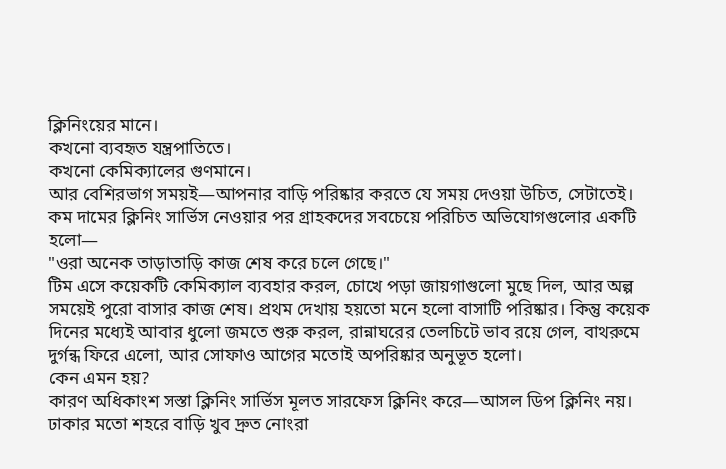ক্লিনিংয়ের মানে।
কখনো ব্যবহৃত যন্ত্রপাতিতে।
কখনো কেমিক্যালের গুণমানে।
আর বেশিরভাগ সময়ই—আপনার বাড়ি পরিষ্কার করতে যে সময় দেওয়া উচিত, সেটাতেই।
কম দামের ক্লিনিং সার্ভিস নেওয়ার পর গ্রাহকদের সবচেয়ে পরিচিত অভিযোগগুলোর একটি হলো—
"ওরা অনেক তাড়াতাড়ি কাজ শেষ করে চলে গেছে।"
টিম এসে কয়েকটি কেমিক্যাল ব্যবহার করল, চোখে পড়া জায়গাগুলো মুছে দিল, আর অল্প সময়েই পুরো বাসার কাজ শেষ। প্রথম দেখায় হয়তো মনে হলো বাসাটি পরিষ্কার। কিন্তু কয়েক দিনের মধ্যেই আবার ধুলো জমতে শুরু করল, রান্নাঘরের তেলচিটে ভাব রয়ে গেল, বাথরুমে দুর্গন্ধ ফিরে এলো, আর সোফাও আগের মতোই অপরিষ্কার অনুভূত হলো।
কেন এমন হয়?
কারণ অধিকাংশ সস্তা ক্লিনিং সার্ভিস মূলত সারফেস ক্লিনিং করে—আসল ডিপ ক্লিনিং নয়।
ঢাকার মতো শহরে বাড়ি খুব দ্রুত নোংরা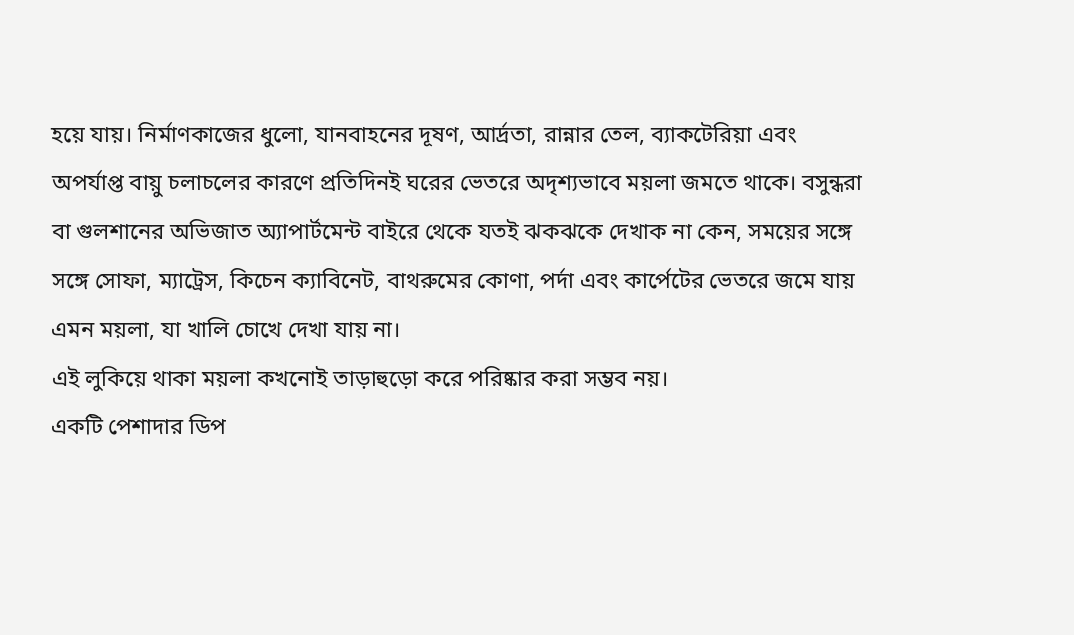হয়ে যায়। নির্মাণকাজের ধুলো, যানবাহনের দূষণ, আর্দ্রতা, রান্নার তেল, ব্যাকটেরিয়া এবং অপর্যাপ্ত বায়ু চলাচলের কারণে প্রতিদিনই ঘরের ভেতরে অদৃশ্যভাবে ময়লা জমতে থাকে। বসুন্ধরা বা গুলশানের অভিজাত অ্যাপার্টমেন্ট বাইরে থেকে যতই ঝকঝকে দেখাক না কেন, সময়ের সঙ্গে সঙ্গে সোফা, ম্যাট্রেস, কিচেন ক্যাবিনেট, বাথরুমের কোণা, পর্দা এবং কার্পেটের ভেতরে জমে যায় এমন ময়লা, যা খালি চোখে দেখা যায় না।
এই লুকিয়ে থাকা ময়লা কখনোই তাড়াহুড়ো করে পরিষ্কার করা সম্ভব নয়।
একটি পেশাদার ডিপ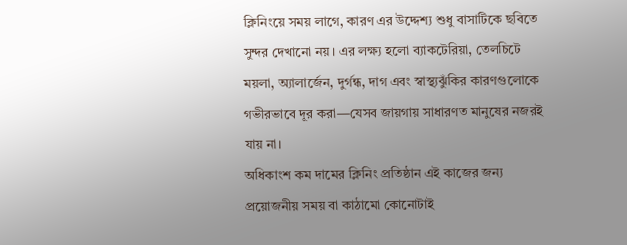ক্লিনিংয়ে সময় লাগে, কারণ এর উদ্দেশ্য শুধু বাসাটিকে ছবিতে সুন্দর দেখানো নয়। এর লক্ষ্য হলো ব্যাকটেরিয়া, তেলচিটে ময়লা, অ্যালার্জেন, দুর্গন্ধ, দাগ এবং স্বাস্থ্যঝুঁকির কারণগুলোকে গভীরভাবে দূর করা—যেসব জায়গায় সাধারণত মানুষের নজরই যায় না।
অধিকাংশ কম দামের ক্লিনিং প্রতিষ্ঠান এই কাজের জন্য প্রয়োজনীয় সময় বা কাঠামো কোনোটাই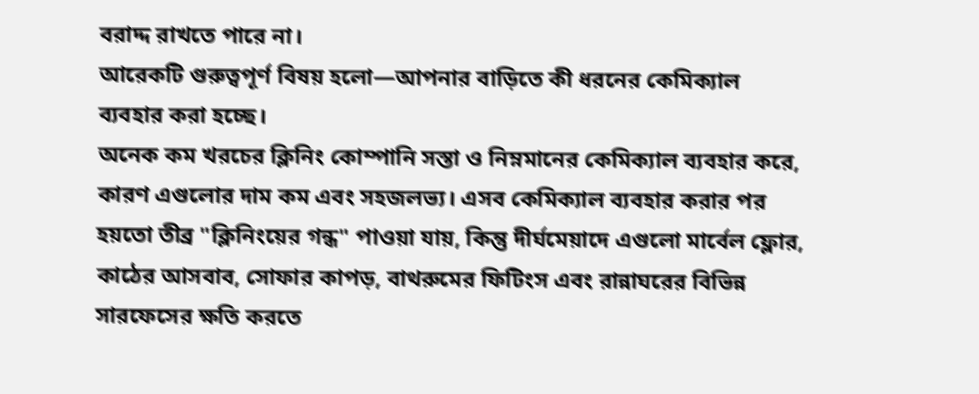বরাদ্দ রাখতে পারে না।
আরেকটি গুরুত্বপূর্ণ বিষয় হলো—আপনার বাড়িতে কী ধরনের কেমিক্যাল ব্যবহার করা হচ্ছে।
অনেক কম খরচের ক্লিনিং কোম্পানি সস্তা ও নিম্নমানের কেমিক্যাল ব্যবহার করে, কারণ এগুলোর দাম কম এবং সহজলভ্য। এসব কেমিক্যাল ব্যবহার করার পর হয়তো তীব্র "ক্লিনিংয়ের গন্ধ" পাওয়া যায়, কিন্তু দীর্ঘমেয়াদে এগুলো মার্বেল ফ্লোর, কাঠের আসবাব, সোফার কাপড়, বাথরুমের ফিটিংস এবং রান্নাঘরের বিভিন্ন সারফেসের ক্ষতি করতে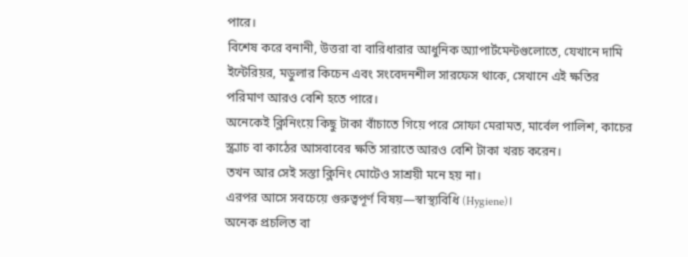পারে।
বিশেষ করে বনানী, উত্তরা বা বারিধারার আধুনিক অ্যাপার্টমেন্টগুলোতে, যেখানে দামি ইন্টেরিয়র, মডুলার কিচেন এবং সংবেদনশীল সারফেস থাকে, সেখানে এই ক্ষতির পরিমাণ আরও বেশি হতে পারে।
অনেকেই ক্লিনিংয়ে কিছু টাকা বাঁচাতে গিয়ে পরে সোফা মেরামত, মার্বেল পালিশ, কাচের স্ক্র্যাচ বা কাঠের আসবাবের ক্ষতি সারাতে আরও বেশি টাকা খরচ করেন।
তখন আর সেই সস্তা ক্লিনিং মোটেও সাশ্রয়ী মনে হয় না।
এরপর আসে সবচেয়ে গুরুত্বপূর্ণ বিষয়—স্বাস্থ্যবিধি (Hygiene)।
অনেক প্রচলিত বা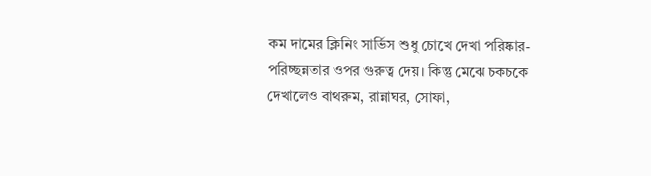কম দামের ক্লিনিং সার্ভিস শুধু চোখে দেখা পরিষ্কার-পরিচ্ছন্নতার ওপর গুরুত্ব দেয়। কিন্তু মেঝে চকচকে দেখালেও বাথরুম, রান্নাঘর, সোফা,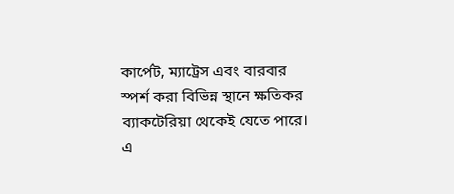কার্পেট, ম্যাট্রেস এবং বারবার স্পর্শ করা বিভিন্ন স্থানে ক্ষতিকর ব্যাকটেরিয়া থেকেই যেতে পারে।
এ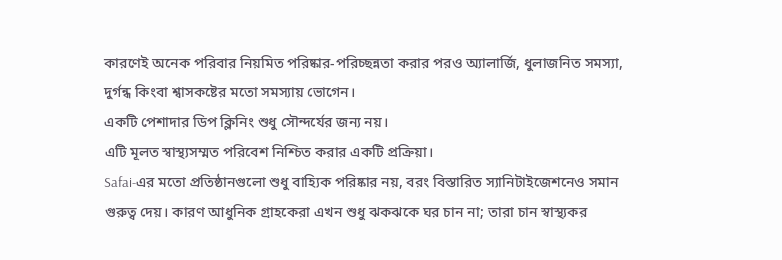কারণেই অনেক পরিবার নিয়মিত পরিষ্কার-পরিচ্ছন্নতা করার পরও অ্যালার্জি, ধুলাজনিত সমস্যা, দুর্গন্ধ কিংবা শ্বাসকষ্টের মতো সমস্যায় ভোগেন।
একটি পেশাদার ডিপ ক্লিনিং শুধু সৌন্দর্যের জন্য নয়।
এটি মূলত স্বাস্থ্যসম্মত পরিবেশ নিশ্চিত করার একটি প্রক্রিয়া।
Safai-এর মতো প্রতিষ্ঠানগুলো শুধু বাহ্যিক পরিষ্কার নয়, বরং বিস্তারিত স্যানিটাইজেশনেও সমান গুরুত্ব দেয়। কারণ আধুনিক গ্রাহকেরা এখন শুধু ঝকঝকে ঘর চান না; তারা চান স্বাস্থ্যকর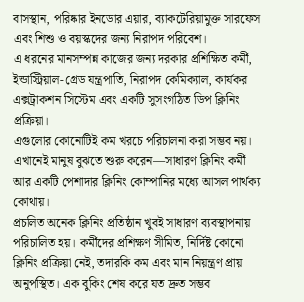বাসস্থান, পরিষ্কার ইনডোর এয়ার, ব্যাকটেরিয়ামুক্ত সারফেস এবং শিশু ও বয়স্কদের জন্য নিরাপদ পরিবেশ।
এ ধরনের মানসম্পন্ন কাজের জন্য দরকার প্রশিক্ষিত কর্মী, ইন্ডাস্ট্রিয়াল-গ্রেড যন্ত্রপাতি, নিরাপদ কেমিক্যাল, কার্যকর এক্সট্রাকশন সিস্টেম এবং একটি সুসংগঠিত ডিপ ক্লিনিং প্রক্রিয়া।
এগুলোর কোনোটিই কম খরচে পরিচালনা করা সম্ভব নয়।
এখানেই মানুষ বুঝতে শুরু করেন—সাধারণ ক্লিনিং কর্মী আর একটি পেশাদার ক্লিনিং কোম্পানির মধ্যে আসল পার্থক্য কোথায়।
প্রচলিত অনেক ক্লিনিং প্রতিষ্ঠান খুবই সাধারণ ব্যবস্থাপনায় পরিচালিত হয়। কর্মীদের প্রশিক্ষণ সীমিত, নির্দিষ্ট কোনো ক্লিনিং প্রক্রিয়া নেই, তদারকি কম এবং মান নিয়ন্ত্রণ প্রায় অনুপস্থিত। এক বুকিং শেষ করে যত দ্রুত সম্ভব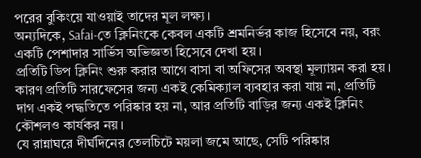পরের বুকিংয়ে যাওয়াই তাদের মূল লক্ষ্য।
অন্যদিকে, Safai-তে ক্লিনিংকে কেবল একটি শ্রমনির্ভর কাজ হিসেবে নয়, বরং একটি পেশাদার সার্ভিস অভিজ্ঞতা হিসেবে দেখা হয়।
প্রতিটি ডিপ ক্লিনিং শুরু করার আগে বাসা বা অফিসের অবস্থা মূল্যায়ন করা হয়। কারণ প্রতিটি সারফেসের জন্য একই কেমিক্যাল ব্যবহার করা যায় না, প্রতিটি দাগ একই পদ্ধতিতে পরিষ্কার হয় না, আর প্রতিটি বাড়ির জন্য একই ক্লিনিং কৌশলও কার্যকর নয়।
যে রান্নাঘরে দীর্ঘদিনের তেলচিটে ময়লা জমে আছে, সেটি পরিষ্কার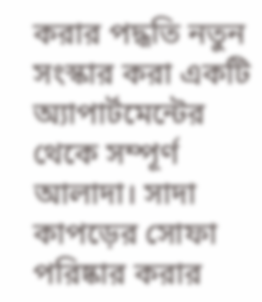করার পদ্ধতি নতুন সংস্কার করা একটি অ্যাপার্টমেন্টের থেকে সম্পূর্ণ আলাদা। সাদা কাপড়ের সোফা পরিষ্কার করার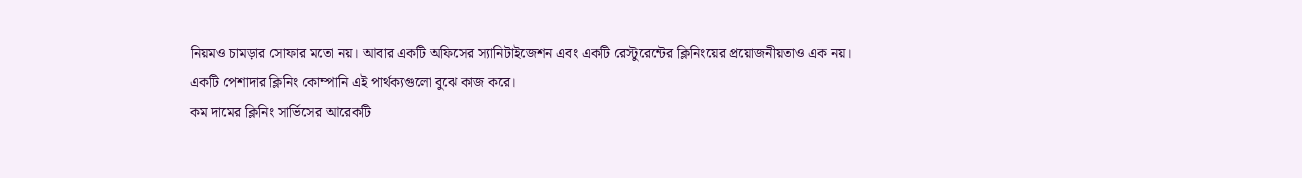নিয়মও চামড়ার সোফার মতো নয়। আবার একটি অফিসের স্যানিটাইজেশন এবং একটি রেস্টুরেন্টের ক্লিনিংয়ের প্রয়োজনীয়তাও এক নয়।
একটি পেশাদার ক্লিনিং কোম্পানি এই পার্থক্যগুলো বুঝে কাজ করে।
কম দামের ক্লিনিং সার্ভিসের আরেকটি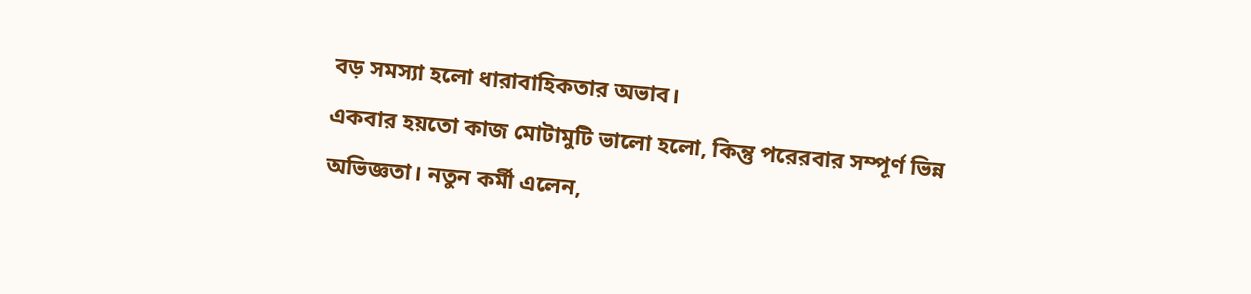বড় সমস্যা হলো ধারাবাহিকতার অভাব।
একবার হয়তো কাজ মোটামুটি ভালো হলো, কিন্তু পরেরবার সম্পূর্ণ ভিন্ন অভিজ্ঞতা। নতুন কর্মী এলেন,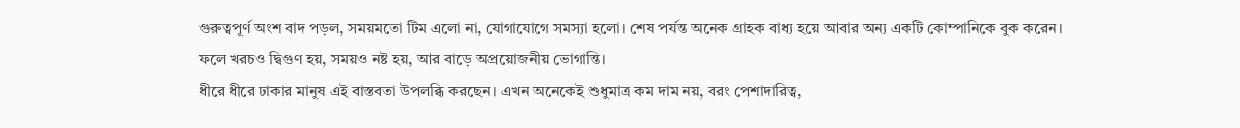গুরুত্বপূর্ণ অংশ বাদ পড়ল, সময়মতো টিম এলো না, যোগাযোগে সমস্যা হলো। শেষ পর্যন্ত অনেক গ্রাহক বাধ্য হয়ে আবার অন্য একটি কোম্পানিকে বুক করেন।
ফলে খরচও দ্বিগুণ হয়, সময়ও নষ্ট হয়, আর বাড়ে অপ্রয়োজনীয় ভোগান্তি।
ধীরে ধীরে ঢাকার মানুষ এই বাস্তবতা উপলব্ধি করছেন। এখন অনেকেই শুধুমাত্র কম দাম নয়, বরং পেশাদারিত্ব,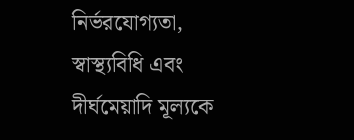নির্ভরযোগ্যতা, স্বাস্থ্যবিধি এবং দীর্ঘমেয়াদি মূল্যকে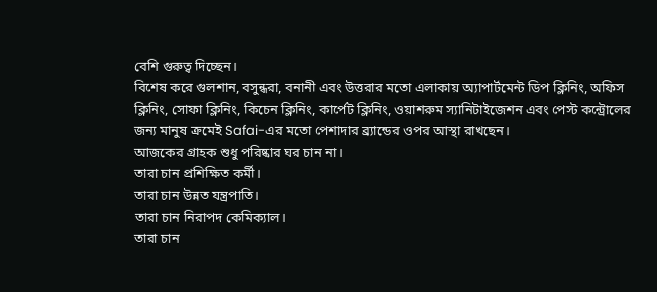বেশি গুরুত্ব দিচ্ছেন।
বিশেষ করে গুলশান, বসুন্ধরা, বনানী এবং উত্তরার মতো এলাকায় অ্যাপার্টমেন্ট ডিপ ক্লিনিং, অফিস ক্লিনিং, সোফা ক্লিনিং, কিচেন ক্লিনিং, কার্পেট ক্লিনিং, ওয়াশরুম স্যানিটাইজেশন এবং পেস্ট কন্ট্রোলের জন্য মানুষ ক্রমেই Safai-এর মতো পেশাদার ব্র্যান্ডের ওপর আস্থা রাখছেন।
আজকের গ্রাহক শুধু পরিষ্কার ঘর চান না।
তারা চান প্রশিক্ষিত কর্মী।
তারা চান উন্নত যন্ত্রপাতি।
তারা চান নিরাপদ কেমিক্যাল।
তারা চান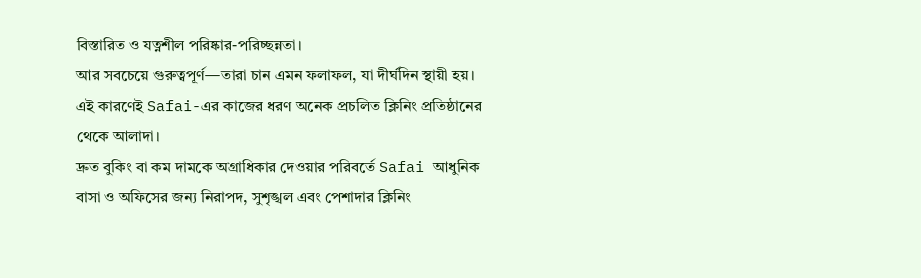বিস্তারিত ও যত্নশীল পরিষ্কার-পরিচ্ছন্নতা।
আর সবচেয়ে গুরুত্বপূর্ণ—তারা চান এমন ফলাফল, যা দীর্ঘদিন স্থায়ী হয়।
এই কারণেই Safai-এর কাজের ধরণ অনেক প্রচলিত ক্লিনিং প্রতিষ্ঠানের থেকে আলাদা।
দ্রুত বুকিং বা কম দামকে অগ্রাধিকার দেওয়ার পরিবর্তে Safai আধুনিক বাসা ও অফিসের জন্য নিরাপদ, সুশৃঙ্খল এবং পেশাদার ক্লিনিং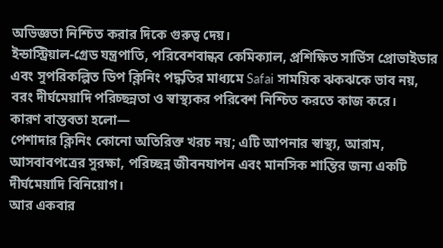অভিজ্ঞতা নিশ্চিত করার দিকে গুরুত্ব দেয়।
ইন্ডাস্ট্রিয়াল-গ্রেড যন্ত্রপাতি, পরিবেশবান্ধব কেমিক্যাল, প্রশিক্ষিত সার্ভিস প্রোভাইডার এবং সুপরিকল্পিত ডিপ ক্লিনিং পদ্ধতির মাধ্যমে Safai সাময়িক ঝকঝকে ভাব নয়, বরং দীর্ঘমেয়াদি পরিচ্ছন্নতা ও স্বাস্থ্যকর পরিবেশ নিশ্চিত করতে কাজ করে।
কারণ বাস্তবতা হলো—
পেশাদার ক্লিনিং কোনো অতিরিক্ত খরচ নয়; এটি আপনার স্বাস্থ্য, আরাম, আসবাবপত্রের সুরক্ষা, পরিচ্ছন্ন জীবনযাপন এবং মানসিক শান্তির জন্য একটি দীর্ঘমেয়াদি বিনিয়োগ।
আর একবার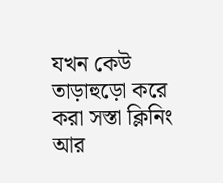যখন কেউ তাড়াহুড়ো করে করা সস্তা ক্লিনিং আর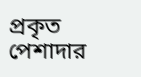প্রকৃত পেশাদার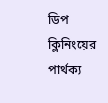ডিপ ক্লিনিংয়ের পার্থক্য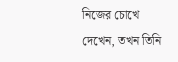নিজের চোখে দেখেন, তখন তিনি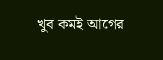খুব কমই আগের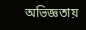অভিজ্ঞতায়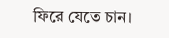ফিরে যেতে চান।